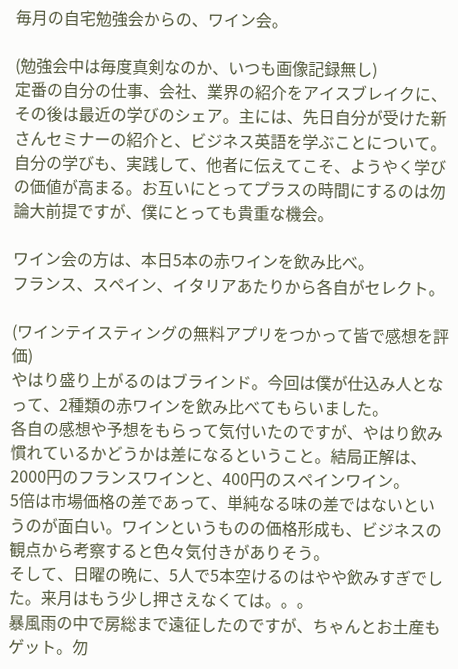毎月の自宅勉強会からの、ワイン会。

(勉強会中は毎度真剣なのか、いつも画像記録無し)
定番の自分の仕事、会社、業界の紹介をアイスブレイクに、その後は最近の学びのシェア。主には、先日自分が受けた新さんセミナーの紹介と、ビジネス英語を学ぶことについて。
自分の学びも、実践して、他者に伝えてこそ、ようやく学びの価値が高まる。お互いにとってプラスの時間にするのは勿論大前提ですが、僕にとっても貴重な機会。

ワイン会の方は、本日5本の赤ワインを飲み比べ。
フランス、スペイン、イタリアあたりから各自がセレクト。

(ワインテイスティングの無料アプリをつかって皆で感想を評価)
やはり盛り上がるのはブラインド。今回は僕が仕込み人となって、2種類の赤ワインを飲み比べてもらいました。
各自の感想や予想をもらって気付いたのですが、やはり飲み慣れているかどうかは差になるということ。結局正解は、2000円のフランスワインと、400円のスペインワイン。
5倍は市場価格の差であって、単純なる味の差ではないというのが面白い。ワインというものの価格形成も、ビジネスの観点から考察すると色々気付きがありそう。
そして、日曜の晩に、5人で5本空けるのはやや飲みすぎでした。来月はもう少し押さえなくては。。。
暴風雨の中で房総まで遠征したのですが、ちゃんとお土産もゲット。勿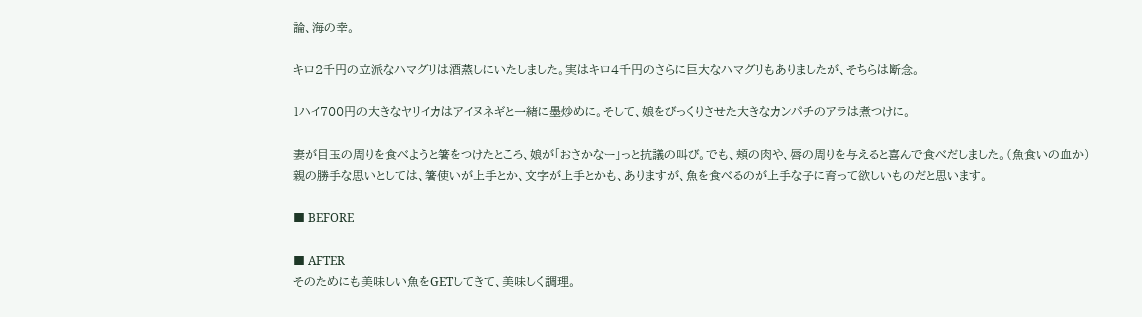論、海の幸。

キロ2千円の立派なハマグリは酒蒸しにいたしました。実はキロ4千円のさらに巨大なハマグリもありましたが、そちらは断念。

1ハイ700円の大きなヤリイカはアイヌネギと一緒に墨炒めに。そして、娘をびっくりさせた大きなカンパチのアラは煮つけに。

妻が目玉の周りを食べようと箸をつけたところ、娘が「おさかなー」っと抗議の叫び。でも、頬の肉や、唇の周りを与えると喜んで食べだしました。(魚食いの血か)
親の勝手な思いとしては、箸使いが上手とか、文字が上手とかも、ありますが、魚を食べるのが上手な子に育って欲しいものだと思います。

■ BEFORE

■ AFTER
そのためにも美味しい魚をGETしてきて、美味しく調理。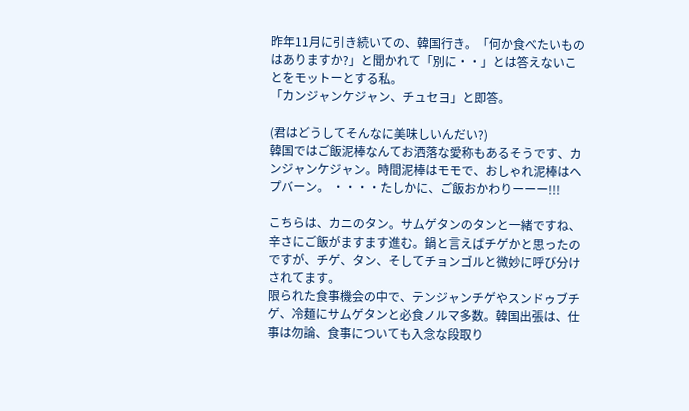昨年11月に引き続いての、韓国行き。「何か食べたいものはありますか?」と聞かれて「別に・・」とは答えないことをモットーとする私。
「カンジャンケジャン、チュセヨ」と即答。

(君はどうしてそんなに美味しいんだい?)
韓国ではご飯泥棒なんてお洒落な愛称もあるそうです、カンジャンケジャン。時間泥棒はモモで、おしゃれ泥棒はヘプバーン。 ・・・・たしかに、ご飯おかわりーーー!!!

こちらは、カニのタン。サムゲタンのタンと一緒ですね、辛さにご飯がますます進む。鍋と言えばチゲかと思ったのですが、チゲ、タン、そしてチョンゴルと微妙に呼び分けされてます。
限られた食事機会の中で、テンジャンチゲやスンドゥブチゲ、冷麺にサムゲタンと必食ノルマ多数。韓国出張は、仕事は勿論、食事についても入念な段取り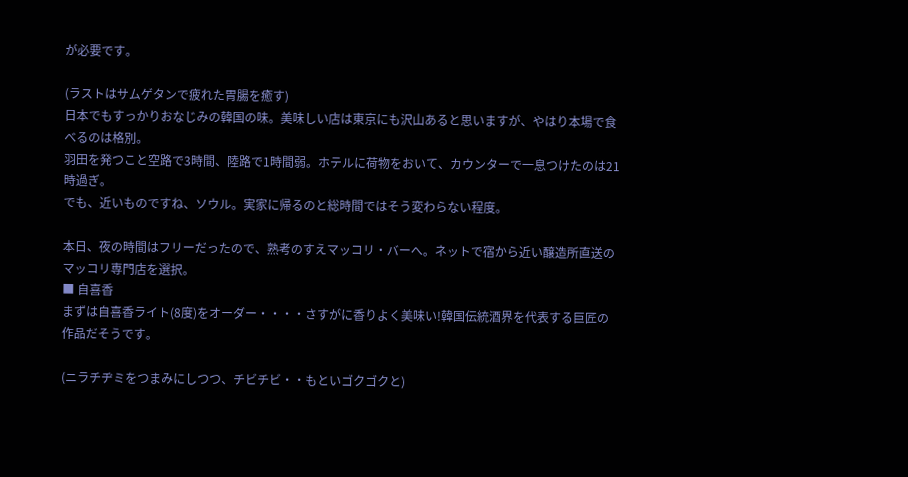が必要です。

(ラストはサムゲタンで疲れた胃腸を癒す)
日本でもすっかりおなじみの韓国の味。美味しい店は東京にも沢山あると思いますが、やはり本場で食べるのは格別。
羽田を発つこと空路で3時間、陸路で1時間弱。ホテルに荷物をおいて、カウンターで一息つけたのは21時過ぎ。
でも、近いものですね、ソウル。実家に帰るのと総時間ではそう変わらない程度。

本日、夜の時間はフリーだったので、熟考のすえマッコリ・バーへ。ネットで宿から近い醸造所直送のマッコリ専門店を選択。
■ 自喜香
まずは自喜香ライト(8度)をオーダー・・・・さすがに香りよく美味い!韓国伝統酒界を代表する巨匠の作品だそうです。

(ニラチヂミをつまみにしつつ、チビチビ・・もといゴクゴクと)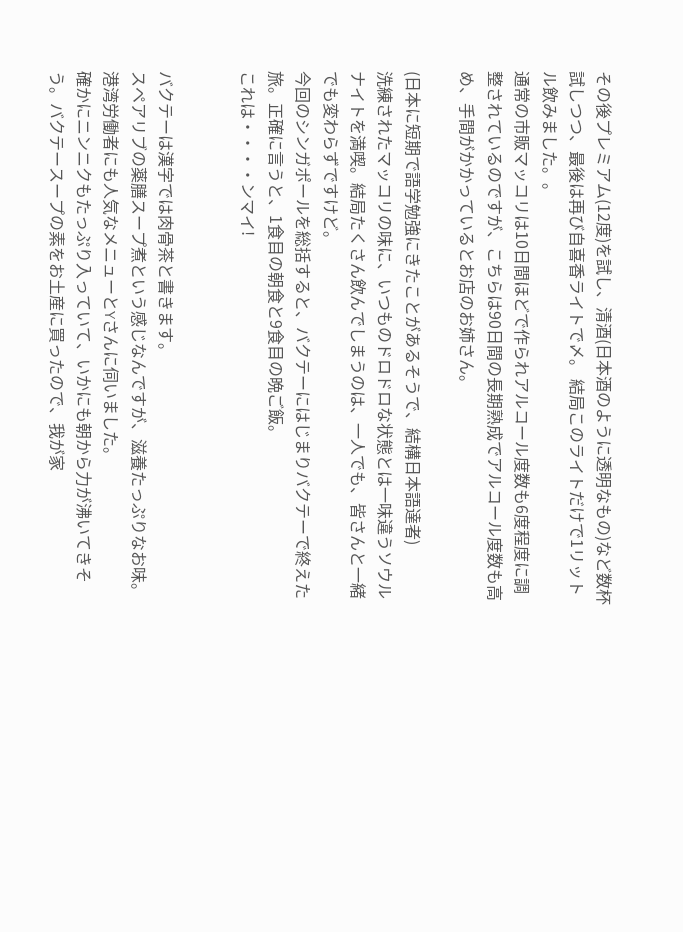その後プレミアム(12度)を試し、清酒(日本酒のように透明なもの)など数杯試しつつ、最後は再び自喜香ライトで〆。 結局このライトだけで1リットル飲みました。。
通常の市販マッコリは10日間ほどで作られアルコール度数も6度程度に調整されているのですが、こちらは90日間の長期熟成でアルコール度数も高め、手間がかかっているとお店のお姉さん。

(日本に短期で語学勉強にきたことがあるそうで、結構日本語達者)
洗練されたマッコリの味に、いつものドロドロな状態とは一味違うソウルナイトを満喫。結局たくさん飲んでしまうのは、一人でも、皆さんと一緒でも変わらずですけど。
今回のシンガポールを総括すると、バクテーにはじまりバクテーで終えた旅。正確に言うと、1食目の朝食と9食目の晩ご飯。
これは・・・・ンマイ!


バクテーは漢字では肉骨茶と書きます。
スペアリブの薬膳スープ煮という感じなんですが、滋養たっぷりなお味。港湾労働者にも人気なメニューとYさんに伺いました。
確かにニンニクもたっぷり入っていて、いかにも朝から力が沸いてきそう。バクテースープの素をお土産に買ったので、我が家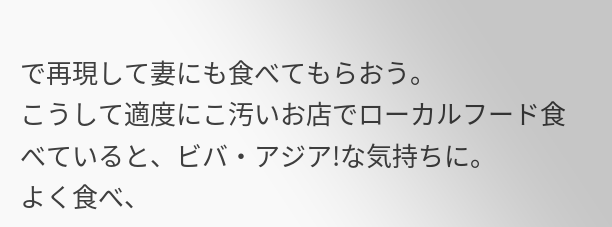で再現して妻にも食べてもらおう。
こうして適度にこ汚いお店でローカルフード食べていると、ビバ・アジア!な気持ちに。
よく食べ、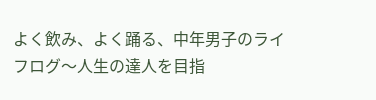よく飲み、よく踊る、中年男子のライフログ〜人生の達人を目指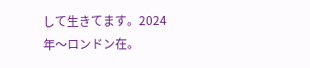して生きてます。2024年〜ロンドン在。